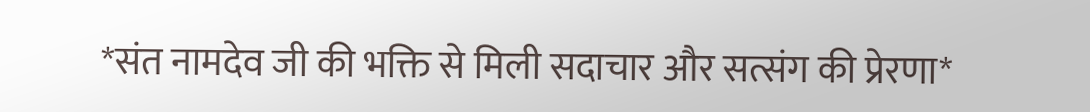*संत नामदेव जी की भक्ति से मिली सदाचार और सत्संग की प्रेरणा*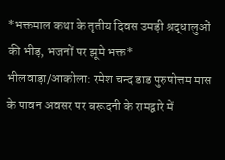*भक्तमाल कथा के तृतीय दिवस उमड़ी श्रद्धालुओं की भीड़, भजनों पर झूमे भक्त*
भीलवाड़ा/आकोला: रमेश चन्द डाड पुरुषोत्तम मास के पावन अवसर पर बरूदनी के रामद्वारे में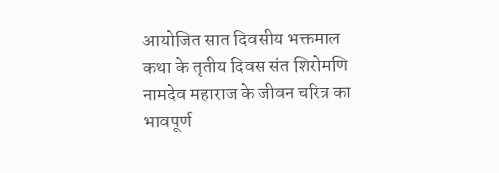आयोजित सात दिवसीय भक्तमाल कथा के तृतीय दिवस संत शिरोमणि नामदेव महाराज के जीवन चरित्र का भावपूर्ण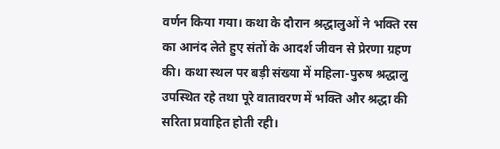वर्णन किया गया। कथा के दौरान श्रद्धालुओं ने भक्ति रस का आनंद लेते हुए संतों के आदर्श जीवन से प्रेरणा ग्रहण की। कथा स्थल पर बड़ी संख्या में महिला-पुरुष श्रद्धालु उपस्थित रहे तथा पूरे वातावरण में भक्ति और श्रद्धा की सरिता प्रवाहित होती रही।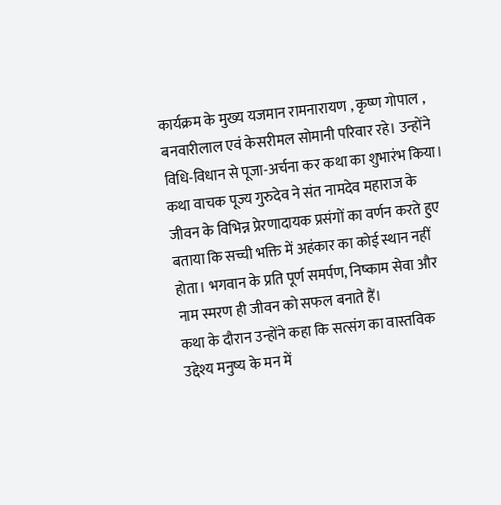कार्यक्रम के मुख्य यजमान रामनारायण , कृष्ण गोपाल , बनवारीलाल एवं केसरीमल सोमानी परिवार रहे। उन्होंने विधि-विधान से पूजा-अर्चना कर कथा का शुभारंभ किया। कथा वाचक पूज्य गुरुदेव ने संत नामदेव महाराज के जीवन के विभिन्न प्रेरणादायक प्रसंगों का वर्णन करते हुए बताया कि सच्ची भक्ति में अहंकार का कोई स्थान नहीं होता। भगवान के प्रति पूर्ण समर्पण, निष्काम सेवा और नाम स्मरण ही जीवन को सफल बनाते हैं।
कथा के दौरान उन्होंने कहा कि सत्संग का वास्तविक उद्देश्य मनुष्य के मन में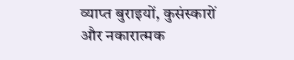व्याप्त बुराइयों, कुसंस्कारों और नकारात्मक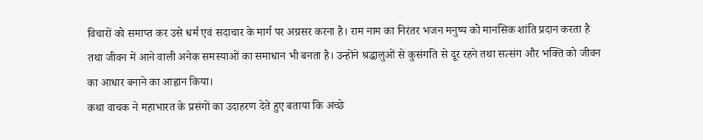विचारों को समाप्त कर उसे धर्म एवं सदाचार के मार्ग पर अग्रसर करना है। राम नाम का निरंतर भजन मनुष्य को मानसिक शांति प्रदान करता है तथा जीवन में आने वाली अनेक समस्याओं का समाधान भी बनता है। उन्होंने श्रद्धालुओं से कुसंगति से दूर रहने तथा सत्संग और भक्ति को जीवन का आधार बनाने का आह्वान किया।
कथा वाचक ने महाभारत के प्रसंगों का उदाहरण देते हुए बताया कि अच्छे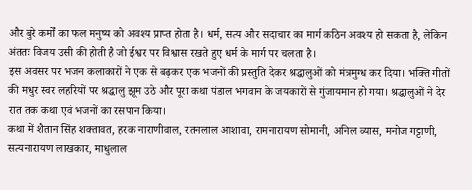और बुरे कर्मों का फल मनुष्य को अवश्य प्राप्त होता है। धर्म, सत्य और सदाचार का मार्ग कठिन अवश्य हो सकता है, लेकिन अंततः विजय उसी की होती है जो ईश्वर पर विश्वास रखते हुए धर्म के मार्ग पर चलता है।
इस अवसर पर भजन कलाकारों ने एक से बढ़कर एक भजनों की प्रस्तुति देकर श्रद्धालुओं को मंत्रमुग्ध कर दिया। भक्ति गीतों की मधुर स्वर लहरियों पर श्रद्धालु झूम उठे और पूरा कथा पंडाल भगवान के जयकारों से गुंजायमान हो गया। श्रद्धालुओं ने देर रात तक कथा एवं भजनों का रसपान किया।
कथा में शैतान सिंह शक्तावत, हरक नाराणीवाल, रतनलाल आशावा, रामनारायण सोमानी, अनिल व्यास, मनोज गट्टाणी, सत्यनारायण लाखकार, माधुलाल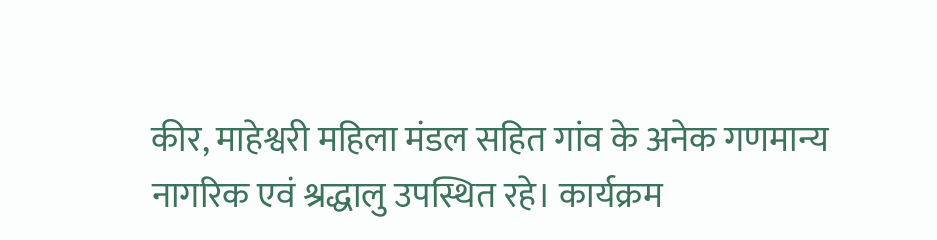कीर, माहेश्वरी महिला मंडल सहित गांव के अनेक गणमान्य नागरिक एवं श्रद्धालु उपस्थित रहे। कार्यक्रम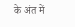के अंत में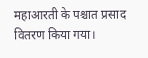महाआरती के पश्चात प्रसाद वितरण किया गया।